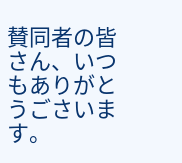賛同者の皆さん、いつもありがとうごさいます。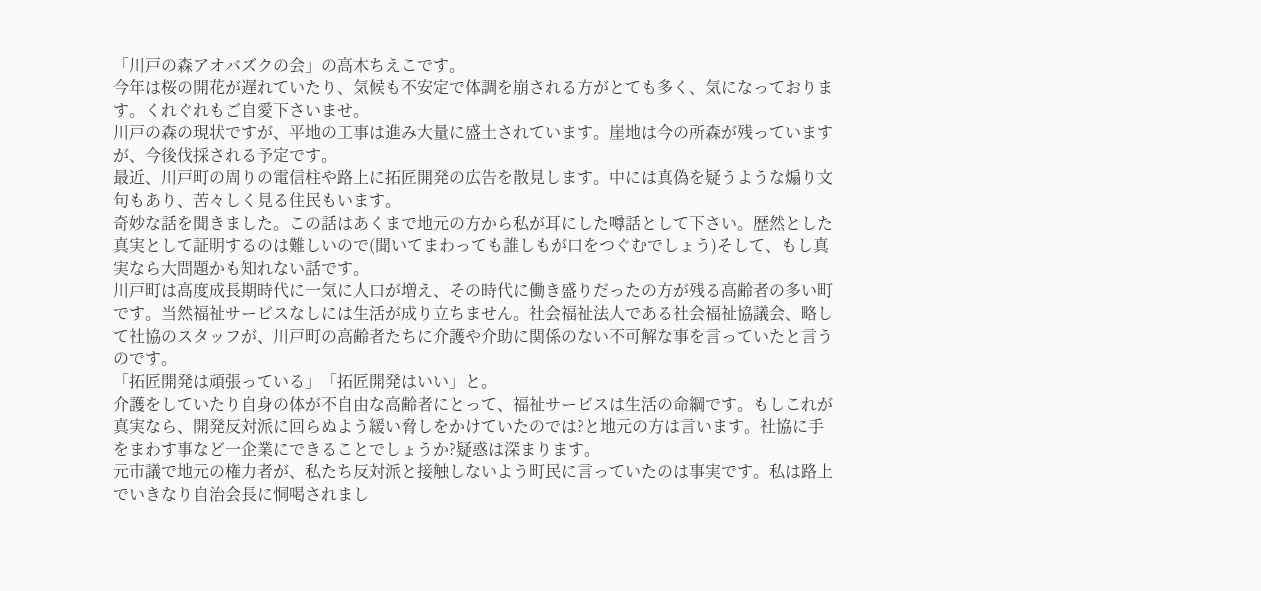「川戸の森アオバズクの会」の高木ちえこです。
今年は桜の開花が遅れていたり、気候も不安定で体調を崩される方がとても多く、気になっております。くれぐれもご自愛下さいませ。
川戸の森の現状ですが、平地の工事は進み大量に盛土されています。崖地は今の所森が残っていますが、今後伐採される予定です。
最近、川戸町の周りの電信柱や路上に拓匠開発の広告を散見します。中には真偽を疑うような煽り文句もあり、苦々しく見る住民もいます。
奇妙な話を聞きました。この話はあくまで地元の方から私が耳にした噂話として下さい。歴然とした真実として証明するのは難しいので(聞いてまわっても誰しもが口をつぐむでしょう)そして、もし真実なら大問題かも知れない話です。
川戸町は高度成長期時代に一気に人口が増え、その時代に働き盛りだったの方が残る高齢者の多い町です。当然福祉サービスなしには生活が成り立ちません。社会福祉法人である社会福祉協議会、略して社協のスタッフが、川戸町の高齢者たちに介護や介助に関係のない不可解な事を言っていたと言うのです。
「拓匠開発は頑張っている」「拓匠開発はいい」と。
介護をしていたり自身の体が不自由な高齢者にとって、福祉サービスは生活の命綱です。もしこれが真実なら、開発反対派に回らぬよう緩い脅しをかけていたのでは?と地元の方は言います。社協に手をまわす事など一企業にできることでしょうか?疑惑は深まります。
元市議で地元の権力者が、私たち反対派と接触しないよう町民に言っていたのは事実です。私は路上でいきなり自治会長に恫喝されまし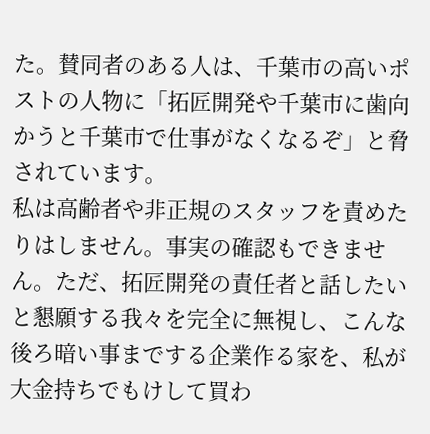た。賛同者のある人は、千葉市の高いポストの人物に「拓匠開発や千葉市に歯向かうと千葉市で仕事がなくなるぞ」と脅されています。
私は高齢者や非正規のスタッフを責めたりはしません。事実の確認もできません。ただ、拓匠開発の責任者と話したいと懇願する我々を完全に無視し、こんな後ろ暗い事までする企業作る家を、私が大金持ちでもけして買わ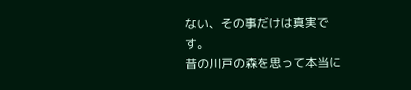ない、その事だけは真実です。
昔の川戸の森を思って本当に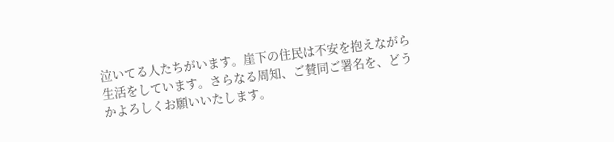泣いてる人たちがいます。崖下の住民は不安を抱えながら生活をしています。さらなる周知、ご賛同ご署名を、どうかよろしくお願いいたします。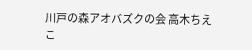川戸の森アオバズクの会 高木ちえこ